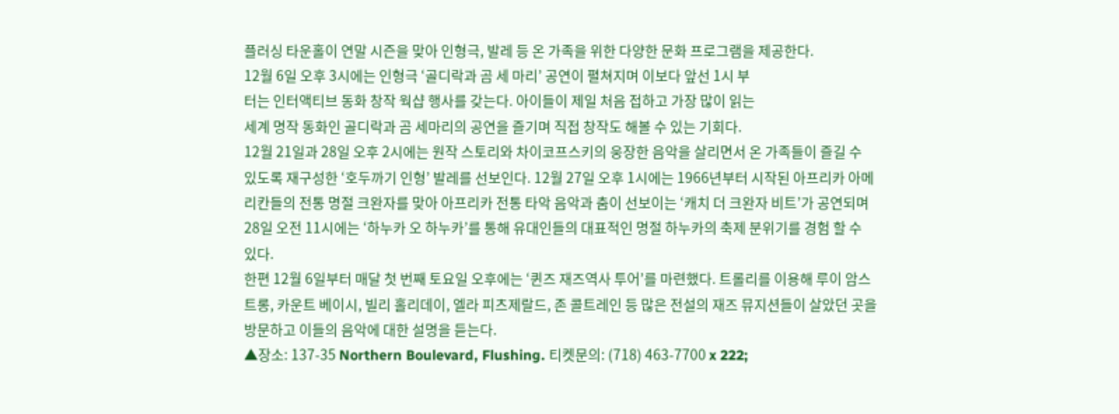플러싱 타운홀이 연말 시즌을 맞아 인형극, 발레 등 온 가족을 위한 다양한 문화 프로그램을 제공한다.
12월 6일 오후 3시에는 인형극 ‘골디락과 곰 세 마리’ 공연이 펼쳐지며 이보다 앞선 1시 부
터는 인터액티브 동화 창작 웍샵 행사를 갖는다. 아이들이 제일 처음 접하고 가장 많이 읽는
세계 명작 동화인 골디락과 곰 세마리의 공연을 즐기며 직접 창작도 해볼 수 있는 기회다.
12월 21일과 28일 오후 2시에는 원작 스토리와 차이코프스키의 웅장한 음악을 살리면서 온 가족들이 즐길 수 있도록 재구성한 ‘호두까기 인형’ 발레를 선보인다. 12월 27일 오후 1시에는 1966년부터 시작된 아프리카 아메리칸들의 전통 명절 크완자를 맞아 아프리카 전통 타악 음악과 춤이 선보이는 ‘캐치 더 크완자 비트’가 공연되며 28일 오전 11시에는 ‘하누카 오 하누카’를 통해 유대인들의 대표적인 명절 하누카의 축제 분위기를 경험 할 수 있다.
한편 12월 6일부터 매달 첫 번째 토요일 오후에는 ‘퀸즈 재즈역사 투어’를 마련했다. 트롤리를 이용해 루이 암스트롱, 카운트 베이시, 빌리 홀리데이, 엘라 피츠제랄드, 존 콜트레인 등 많은 전설의 재즈 뮤지션들이 살았던 곳을 방문하고 이들의 음악에 대한 설명을 듣는다.
▲장소: 137-35 Northern Boulevard, Flushing. 티켓문의: (718) 463-7700 x 222;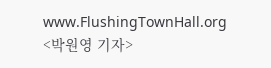www.FlushingTownHall.org
<박원영 기자>